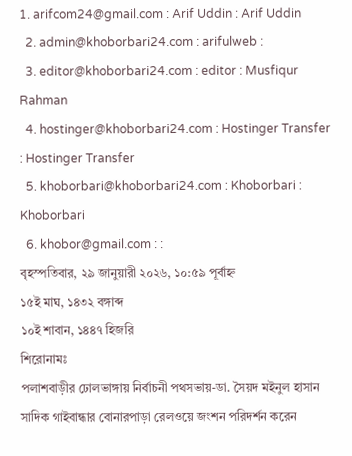1. arifcom24@gmail.com : Arif Uddin : Arif Uddin
  2. admin@khoborbari24.com : arifulweb :
  3. editor@khoborbari24.com : editor : Musfiqur Rahman
  4. hostinger@khoborbari24.com : Hostinger Transfer : Hostinger Transfer
  5. khoborbari@khoborbari24.com : Khoborbari : Khoborbari
  6. khobor@gmail.com : :
বৃহস্পতিবার, ২৯ জানুয়ারী ২০২৬, ১০:৫৯ পূর্বাহ্ন
১৫ই মাঘ, ১৪৩২ বঙ্গাব্দ
১০ই শাবান, ১৪৪৭ হিজরি
শিরোনামঃ
পলাশবাড়ীর ঢোলভাঙ্গায় নির্বাচনী পথসভায়-ডা. সৈয়দ মইনুল হাসান সাদিক গাইবান্ধার বোনারপাড়া রেলওয়ে জংশন পরিদর্শন করেন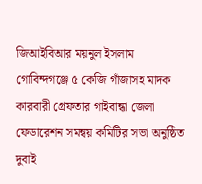জিআইবিআর ময়নুল ইসলাম গোবিন্দগঞ্জে ৫ কেজি গাঁজাসহ মাদক কারবারী গ্রেফতার গাইবান্ধা জেলা ফেডারেশন সমন্বয় কমিটির সভা অনুষ্ঠিত দুবাই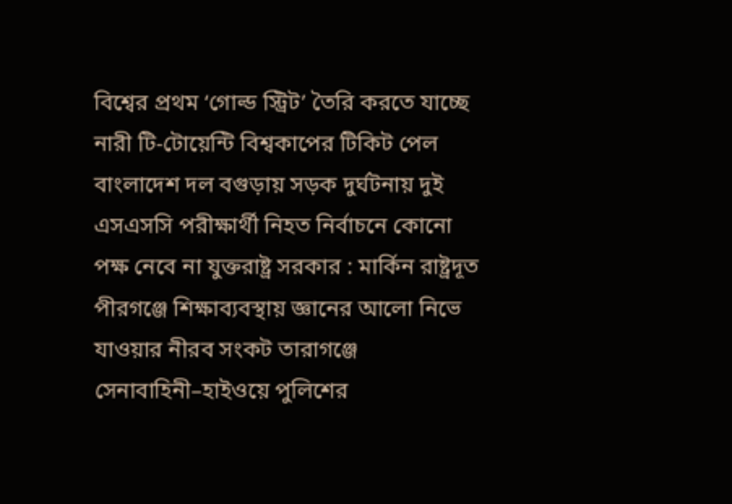বিশ্বের প্রথম ‘গোল্ড স্ট্রিট’ তৈরি করতে যাচ্ছে নারী টি-টোয়েন্টি বিশ্বকাপের টিকিট পেল বাংলাদেশ দল বগুড়ায় সড়ক দুর্ঘটনায় দুই এসএসসি পরীক্ষার্থী নিহত নির্বাচনে কোনো পক্ষ নেবে না যুক্তরাষ্ট্র সরকার : মার্কিন রাষ্ট্রদূত পীরগঞ্জে শিক্ষাব্যবস্থায় জ্ঞানের আলো নিভে যাওয়ার নীরব সংকট তারাগঞ্জে সেনাবাহিনী–হাইওয়ে পুলিশের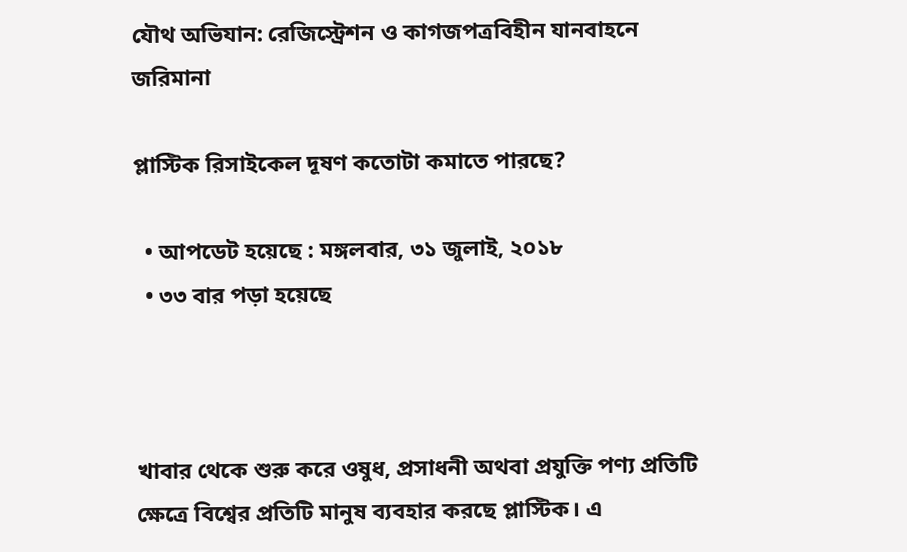যৌথ অভিযান: রেজিস্ট্রেশন ও কাগজপত্রবিহীন যানবাহনে জরিমানা

প্লাস্টিক রিসাইকেল দূষণ কতোটা কমাতে পারছে?

  • আপডেট হয়েছে : মঙ্গলবার, ৩১ জুলাই, ২০১৮
  • ৩৩ বার পড়া হয়েছে



খাবার থেকে শুরু করে ওষুধ, প্রসাধনী অথবা প্রযুক্তি পণ্য প্রতিটি ক্ষেত্রে বিশ্বের প্রতিটি মানুষ ব্যবহার করছে প্লাস্টিক। এ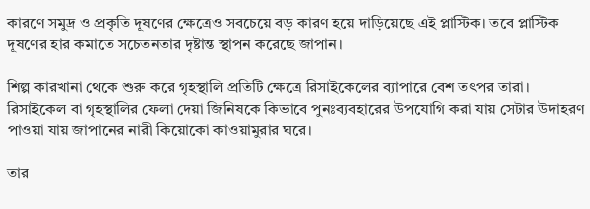কারণে সমুদ্র ও প্রকৃতি দূষণের ক্ষেত্রেও সবচেয়ে বড় কারণ হয়ে দাড়িয়েছে এই প্লাস্টিক। তবে প্লাস্টিক দূষণের হার কমাতে সচেতনতার দৃষ্টান্ত স্থাপন করেছে জাপান।

শিল্প কারখানা থেকে শুরু করে গৃহস্থালি প্রতিটি ক্ষেত্রে রিসাইকেলের ব্যাপারে বেশ তৎপর তারা। রিসাইকেল বা গৃহস্থালির ফেলা দেয়া জিনিষকে কিভাবে পুনঃব্যবহারের উপযোগি করা যায় সেটার উদাহরণ পাওয়া যায় জাপানের নারী কিয়োকো কাওয়ামুরার ঘরে।

তার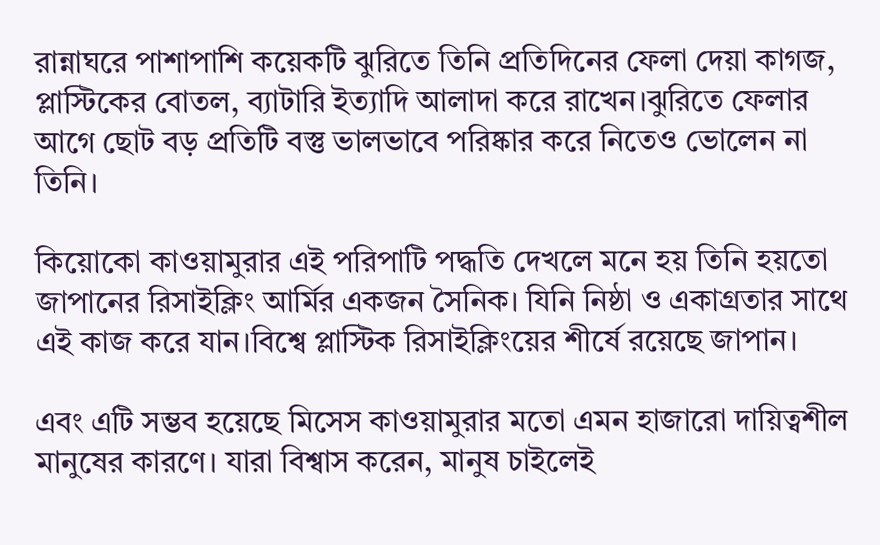রান্নাঘরে পাশাপাশি কয়েকটি ঝুরিতে তিনি প্রতিদিনের ফেলা দেয়া কাগজ, প্লাস্টিকের বোতল, ব্যাটারি ইত্যাদি আলাদা করে রাখেন।ঝুরিতে ফেলার আগে ছোট বড় প্রতিটি বস্তু ভালভাবে পরিষ্কার করে নিতেও ভোলেন না তিনি।

কিয়োকো কাওয়ামুরার এই পরিপাটি পদ্ধতি দেখলে মনে হয় তিনি হয়তো জাপানের রিসাইক্লিং আর্মির একজন সৈনিক। যিনি নিষ্ঠা ও একাগ্রতার সাথে এই কাজ করে যান।বিশ্বে প্লাস্টিক রিসাইক্লিংয়ের শীর্ষে রয়েছে জাপান।

এবং এটি সম্ভব হয়েছে মিসেস কাওয়ামুরার মতো এমন হাজারো দায়িত্বশীল মানুষের কারণে। যারা বিশ্বাস করেন, মানুষ চাইলেই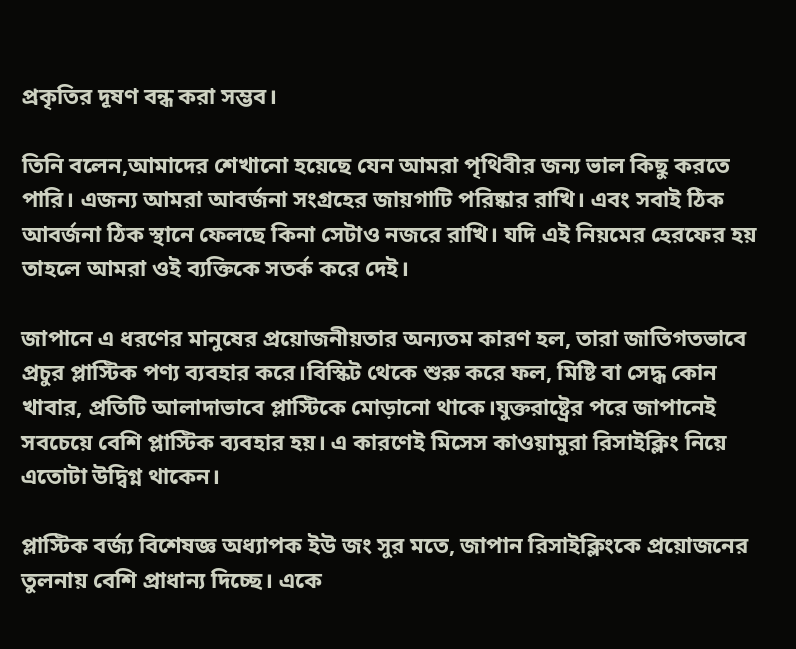প্রকৃতির দূষণ বন্ধ করা সম্ভব।

তিনি বলেন,আমাদের শেখানো হয়েছে যেন আমরা পৃথিবীর জন্য ভাল কিছু করতে পারি। এজন্য আমরা আবর্জনা সংগ্রহের জায়গাটি পরিষ্কার রাখি। এবং সবাই ঠিক আবর্জনা ঠিক স্থানে ফেলছে কিনা সেটাও নজরে রাখি। যদি এই নিয়মের হেরফের হয় তাহলে আমরা ওই ব্যক্তিকে সতর্ক করে দেই।

জাপানে এ ধরণের মানুষের প্রয়োজনীয়তার অন্যতম কারণ হল, তারা জাতিগতভাবে প্রচুর প্লাস্টিক পণ্য ব্যবহার করে।বিস্কিট থেকে শুরু করে ফল, মিষ্টি বা সেদ্ধ কোন খাবার, প্রতিটি আলাদাভাবে প্লাস্টিকে মোড়ানো থাকে।যুক্তরাষ্ট্রের পরে জাপানেই সবচেয়ে বেশি প্লাস্টিক ব্যবহার হয়। এ কারণেই মিসেস কাওয়ামুরা রিসাইক্লিং নিয়ে এতোটা উদ্বিগ্ন থাকেন।

প্লাস্টিক বর্জ্য বিশেষজ্ঞ অধ্যাপক ইউ জং সুর মতে, জাপান রিসাইক্লিংকে প্রয়োজনের তুলনায় বেশি প্রাধান্য দিচ্ছে। একে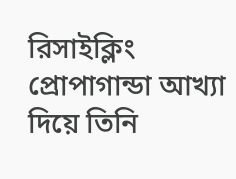রিসাইক্লিং প্রোপাগান্ডা আখ্যা দিয়ে তিনি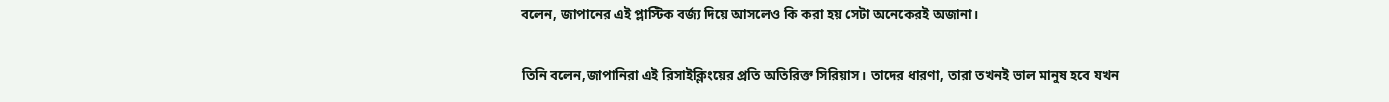বলেন, জাপানের এই প্লাস্টিক বর্জ্য দিয়ে আসলেও কি করা হয় সেটা অনেকেরই অজানা।

তিনি বলেন,জাপানিরা এই রিসাইক্লিংয়ের প্রতি অতিরিক্ত সিরিয়াস। তাদের ধারণা, তারা তখনই ভাল মানুষ হবে যখন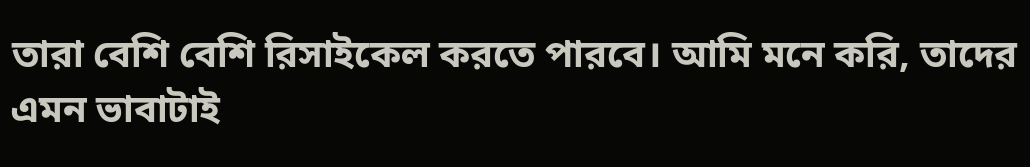তারা বেশি বেশি রিসাইকেল করতে পারবে। আমি মনে করি, তাদের এমন ভাবাটাই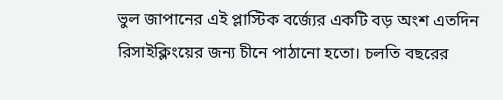ভুল জাপানের এই প্লাস্টিক বর্জ্যের একটি বড় অংশ এতদিন রিসাইক্লিংয়ের জন্য চীনে পাঠানো হতো। চলতি বছরের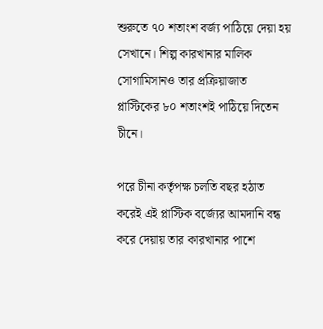শুরুতে ৭০ শতাংশ বর্জ্য পাঠিয়ে দেয়া হয় সেখানে। শিল্প কারখানার মালিক সোগামিসানও তার প্রক্রিয়াজাত প্লাস্টিকের ৮০ শতাংশই পাঠিয়ে দিতেন চীনে।

পরে চীনা কর্তৃপক্ষ চলতি বছর হঠাত করেই এই প্লাস্টিক বর্জ্যের আমদানি বন্ধ করে দেয়ায় তার কারখানার পাশে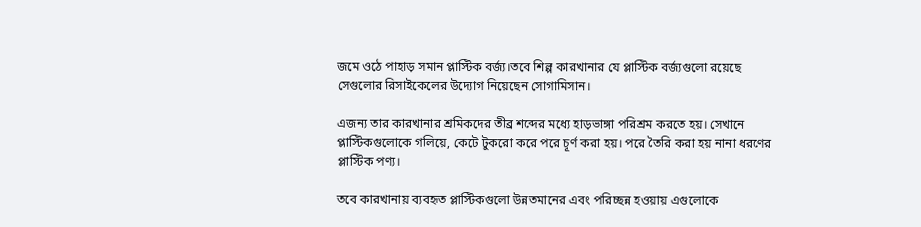জমে ওঠে পাহাড় সমান প্লাস্টিক বর্জ্য।তবে শিল্প কারখানার যে প্লাস্টিক বর্জ্যগুলো রয়েছে সেগুলোর রিসাইকেলের উদ্যোগ নিয়েছেন সোগামিসান।

এজন্য তার কারখানার শ্রমিকদের তীব্র শব্দের মধ্যে হাড়ভাঙ্গা পরিশ্রম করতে হয়। সেখানে প্লাস্টিকগুলোকে গলিয়ে, কেটে টুকরো করে পরে চূর্ণ করা হয়। পরে তৈরি করা হয় নানা ধরণের প্লাস্টিক পণ্য।

তবে কারখানায় ব্যবহৃত প্লাস্টিকগুলো উন্নতমানের এবং পরিচ্ছন্ন হওয়ায় এগুলোকে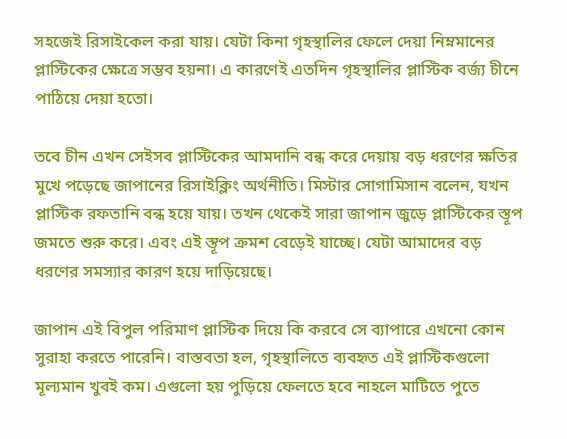সহজেই রিসাইকেল করা যায়। যেটা কিনা গৃহস্থালির ফেলে দেয়া নিম্নমানের প্লাস্টিকের ক্ষেত্রে সম্ভব হয়না। এ কারণেই এতদিন গৃহস্থালির প্লাস্টিক বর্জ্য চীনে পাঠিয়ে দেয়া হতো।

তবে চীন এখন সেইসব প্লাস্টিকের আমদানি বন্ধ করে দেয়ায় বড় ধরণের ক্ষতির মুখে পড়েছে জাপানের রিসাইক্লিং অর্থনীতি। মিস্টার সোগামিসান বলেন, যখন প্লাস্টিক রফতানি বন্ধ হয়ে যায়। তখন থেকেই সারা জাপান জুড়ে প্লাস্টিকের স্তূপ জমতে শুরু করে। এবং এই স্তূপ ক্রমশ বেড়েই যাচ্ছে। যেটা আমাদের বড় ধরণের সমস্যার কারণ হয়ে দাড়িয়েছে।

জাপান এই বিপুল পরিমাণ প্লাস্টিক দিয়ে কি করবে সে ব্যাপারে এখনো কোন সুরাহা করতে পারেনি। বাস্তবতা হল, গৃহস্থালিতে ব্যবহৃত এই প্লাস্টিকগুলো মূল্যমান খুবই কম। এগুলো হয় পুড়িয়ে ফেলতে হবে নাহলে মাটিতে পুতে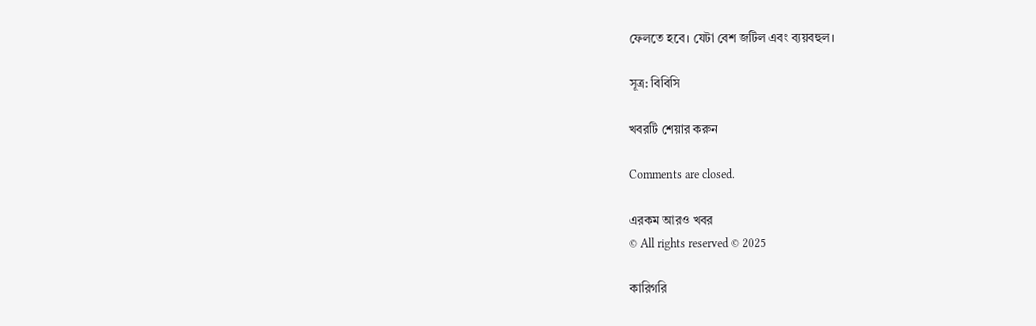ফেলতে হবে। যেটা বেশ জটিল এবং ব্যয়বহুল।

সূত্র: বিবিসি

খবরটি শেয়ার করুন

Comments are closed.

এরকম আরও খবর
© All rights reserved © 2025

কারিগরি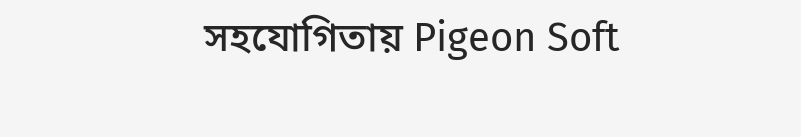সহযোগিতায় Pigeon Soft